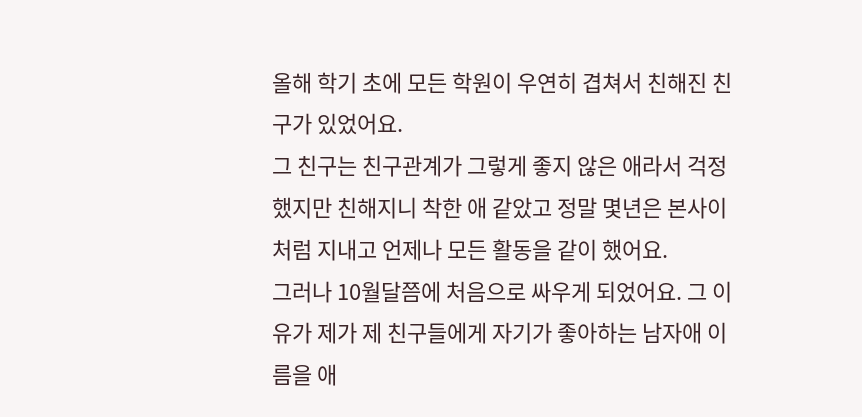올해 학기 초에 모든 학원이 우연히 겹쳐서 친해진 친구가 있었어요.
그 친구는 친구관계가 그렇게 좋지 않은 애라서 걱정했지만 친해지니 착한 애 같았고 정말 몇년은 본사이 처럼 지내고 언제나 모든 활동을 같이 했어요.
그러나 10월달쯤에 처음으로 싸우게 되었어요. 그 이유가 제가 제 친구들에게 자기가 좋아하는 남자애 이름을 애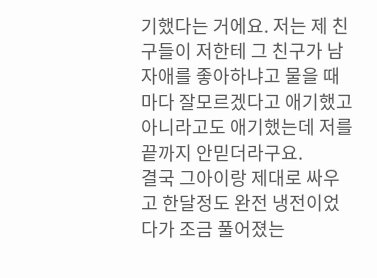기했다는 거에요. 저는 제 친구들이 저한테 그 친구가 남자애를 좋아하냐고 물을 때마다 잘모르겠다고 애기했고 아니라고도 애기했는데 저를 끝까지 안믿더라구요.
결국 그아이랑 제대로 싸우고 한달정도 완전 냉전이었다가 조금 풀어졌는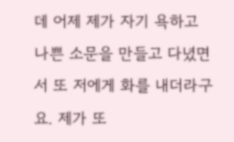데 어제 제가 자기 욕하고 나쁜 소문을 만들고 다녔면서 또 저에게 화를 내더라구요. 제가 또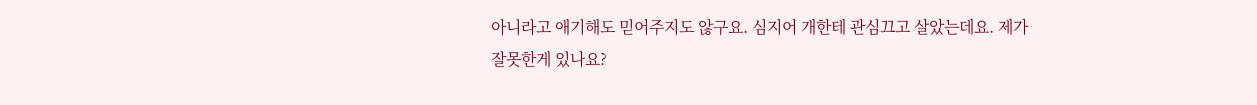아니라고 애기해도 믿어주지도 않구요. 심지어 개한테 관심끄고 살았는데요. 제가 잘못한게 있나요?